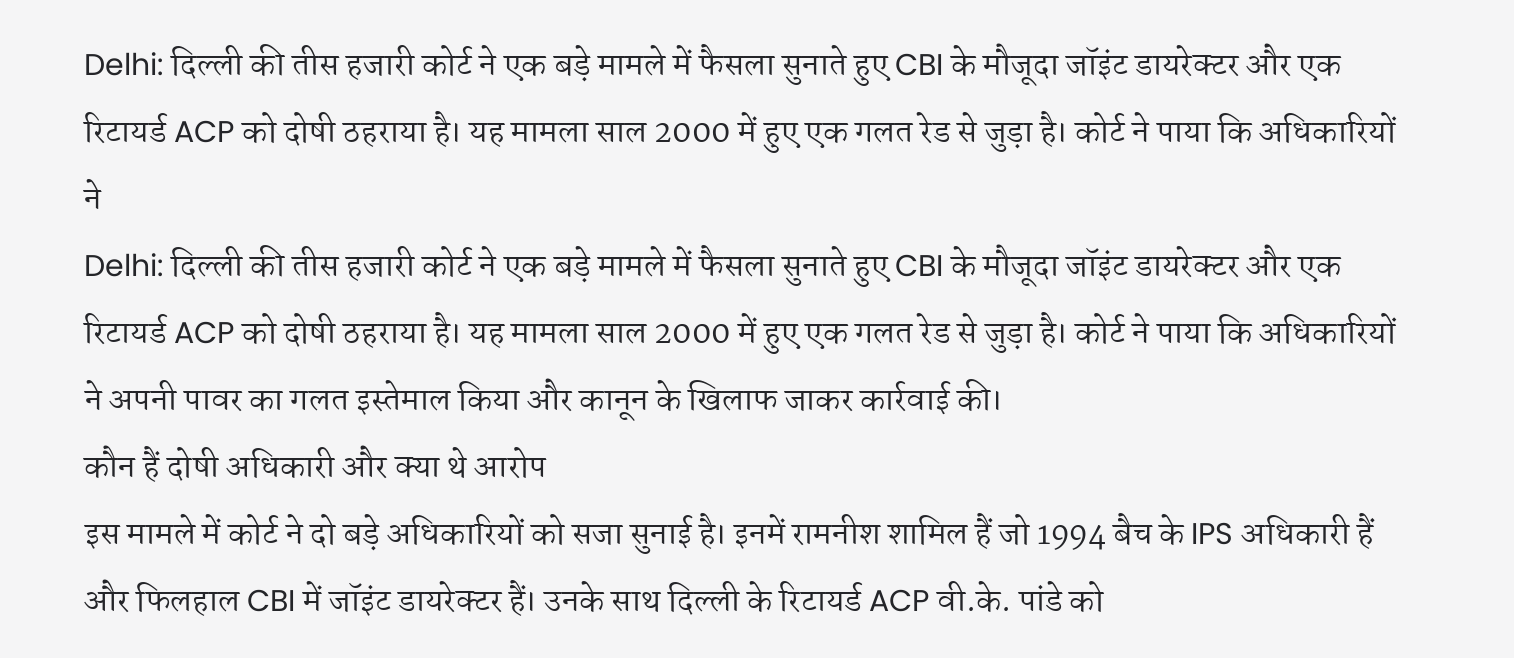Delhi: दिल्ली की तीस हजारी कोर्ट ने एक बड़े मामले में फैसला सुनाते हुए CBI के मौजूदा जॉइंट डायरेक्टर और एक रिटायर्ड ACP को दोषी ठहराया है। यह मामला साल 2000 में हुए एक गलत रेड से जुड़ा है। कोर्ट ने पाया कि अधिकारियों ने
Delhi: दिल्ली की तीस हजारी कोर्ट ने एक बड़े मामले में फैसला सुनाते हुए CBI के मौजूदा जॉइंट डायरेक्टर और एक रिटायर्ड ACP को दोषी ठहराया है। यह मामला साल 2000 में हुए एक गलत रेड से जुड़ा है। कोर्ट ने पाया कि अधिकारियों ने अपनी पावर का गलत इस्तेमाल किया और कानून के खिलाफ जाकर कार्रवाई की।
कौन हैं दोषी अधिकारी और क्या थे आरोप
इस मामले में कोर्ट ने दो बड़े अधिकारियों को सजा सुनाई है। इनमें रामनीश शामिल हैं जो 1994 बैच के IPS अधिकारी हैं और फिलहाल CBI में जॉइंट डायरेक्टर हैं। उनके साथ दिल्ली के रिटायर्ड ACP वी.के. पांडे को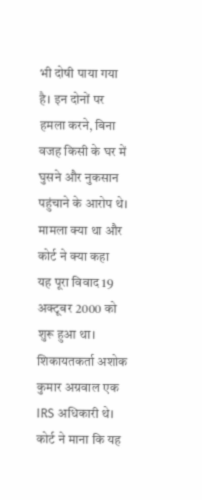भी दोषी पाया गया है। इन दोनों पर हमला करने, बिना वजह किसी के घर में घुसने और नुकसान पहुंचाने के आरोप थे।
मामला क्या था और कोर्ट ने क्या कहा
यह पूरा विवाद 19 अक्टूबर 2000 को शुरू हुआ था। शिकायतकर्ता अशोक कुमार अग्रवाल एक IRS अधिकारी थे। कोर्ट ने माना कि यह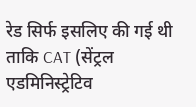रेड सिर्फ इसलिए की गई थी ताकि CAT (सेंट्रल एडमिनिस्ट्रेटिव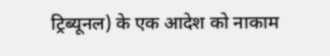ट्रिब्यूनल) के एक आदेश को नाकाम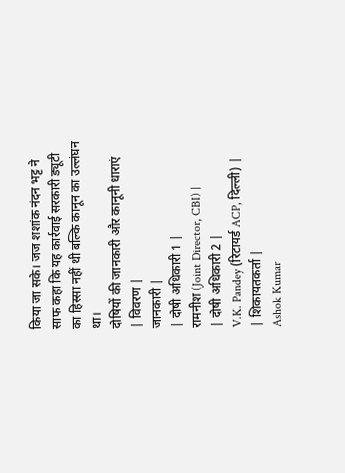किया जा सके। जज शशांक नंदन भट्ट ने साफ कहा कि यह कार्रवाई सरकारी ड्यूटी का हिस्सा नहीं थी बल्कि कानून का उल्लंघन था।
दोषियों की जानकारी और कानूनी धाराएं
| विवरण |
जानकारी |
| दोषी अधिकारी 1 |
रामनीश (Joint Director, CBI) |
| दोषी अधिकारी 2 |
V.K. Pandey (रिटायर्ड ACP, दिल्ली) |
| शिकायतकर्ता |
Ashok Kumar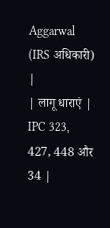Aggarwal (IRS अधिकारी) |
| लागू धाराएं |
IPC 323, 427, 448 और 34 |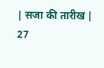| सजा की तारीख |
27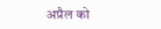अप्रैल को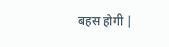बहस होगी |